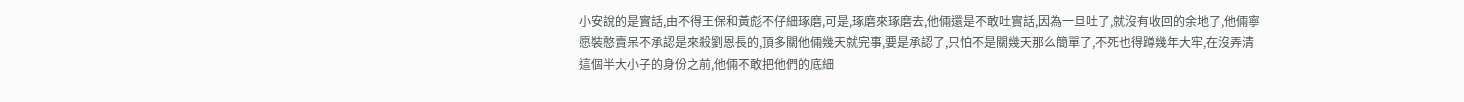小安說的是實話,由不得王保和黃彪不仔細琢磨,可是,琢磨來琢磨去,他倆還是不敢吐實話,因為一旦吐了,就沒有收回的余地了,他倆寧愿裝憨賣呆不承認是來殺劉恩長的,頂多關他倆幾天就完事,要是承認了,只怕不是關幾天那么簡單了,不死也得蹲幾年大牢,在沒弄清這個半大小子的身份之前,他倆不敢把他們的底細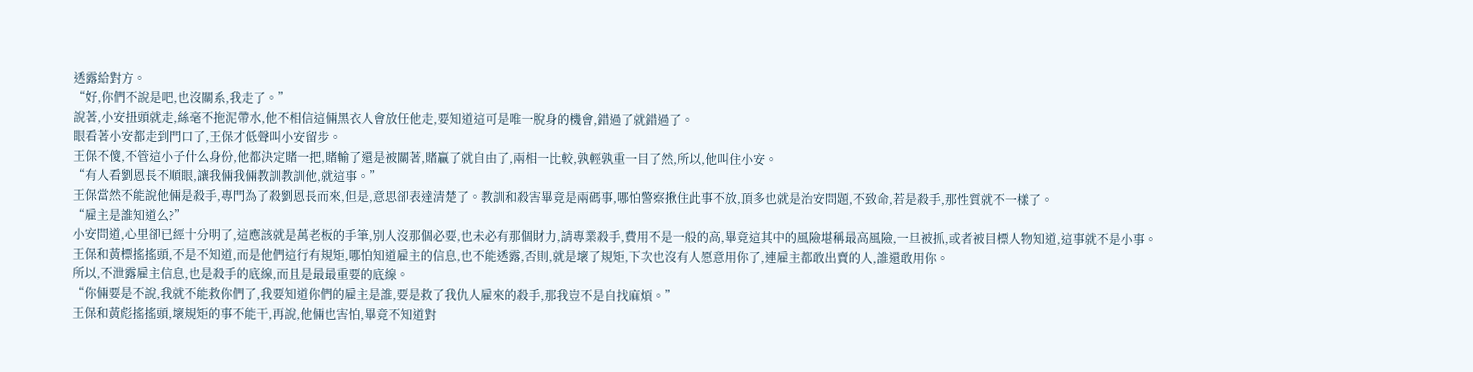透露給對方。
“好,你們不說是吧,也沒關系,我走了。”
說著,小安扭頭就走,絲毫不拖泥帶水,他不相信這倆黑衣人會放任他走,要知道這可是唯一脫身的機會,錯過了就錯過了。
眼看著小安都走到門口了,王保才低聲叫小安留步。
王保不傻,不管這小子什么身份,他都決定賭一把,賭輸了還是被關著,賭贏了就自由了,兩相一比較,孰輕孰重一目了然,所以,他叫住小安。
“有人看劉恩長不順眼,讓我倆我倆教訓教訓他,就這事。”
王保當然不能說他倆是殺手,專門為了殺劉恩長而來,但是,意思卻表達清楚了。教訓和殺害畢竟是兩碼事,哪怕警察揪住此事不放,頂多也就是治安問題,不致命,若是殺手,那性質就不一樣了。
“雇主是誰知道么?”
小安問道,心里卻已經十分明了,這應該就是萬老板的手筆,別人沒那個必要,也未必有那個財力,請專業殺手,費用不是一般的高,畢竟這其中的風險堪稱最高風險,一旦被抓,或者被目標人物知道,這事就不是小事。
王保和黃標搖搖頭,不是不知道,而是他們這行有規矩,哪怕知道雇主的信息,也不能透露,否則,就是壞了規矩,下次也沒有人愿意用你了,連雇主都敢出賣的人,誰還敢用你。
所以,不泄露雇主信息,也是殺手的底線,而且是最最重要的底線。
“你倆要是不說,我就不能救你們了,我要知道你們的雇主是誰,要是救了我仇人雇來的殺手,那我豈不是自找麻煩。”
王保和黃彪搖搖頭,壞規矩的事不能干,再說,他倆也害怕,畢竟不知道對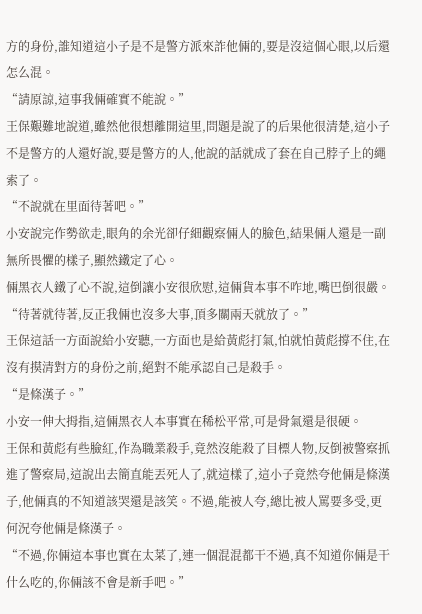方的身份,誰知道這小子是不是警方派來詐他倆的,要是沒這個心眼,以后還怎么混。
“請原諒,這事我倆確實不能說。”
王保艱難地說道,雖然他很想離開這里,問題是說了的后果他很清楚,這小子不是警方的人還好說,要是警方的人,他說的話就成了套在自己脖子上的繩索了。
“不說就在里面待著吧。”
小安說完作勢欲走,眼角的余光卻仔細觀察倆人的臉色,結果倆人還是一副無所畏懼的樣子,顯然鐵定了心。
倆黑衣人鐵了心不說,這倒讓小安很欣慰,這倆貨本事不咋地,嘴巴倒很嚴。
“待著就待著,反正我倆也沒多大事,頂多關兩天就放了。”
王保這話一方面說給小安聽,一方面也是給黃彪打氣,怕就怕黃彪撐不住,在沒有摸清對方的身份之前,絕對不能承認自己是殺手。
“是條漢子。”
小安一伸大拇指,這倆黑衣人本事實在稀松平常,可是骨氣還是很硬。
王保和黃彪有些臉紅,作為職業殺手,竟然沒能殺了目標人物,反倒被警察抓進了警察局,這說出去簡直能丟死人了,就這樣了,這小子竟然夸他倆是條漢子,他倆真的不知道該哭還是該笑。不過,能被人夸,總比被人罵要多受,更何況夸他倆是條漢子。
“不過,你倆這本事也實在太菜了,連一個混混都干不過,真不知道你倆是干什么吃的,你倆該不會是新手吧。”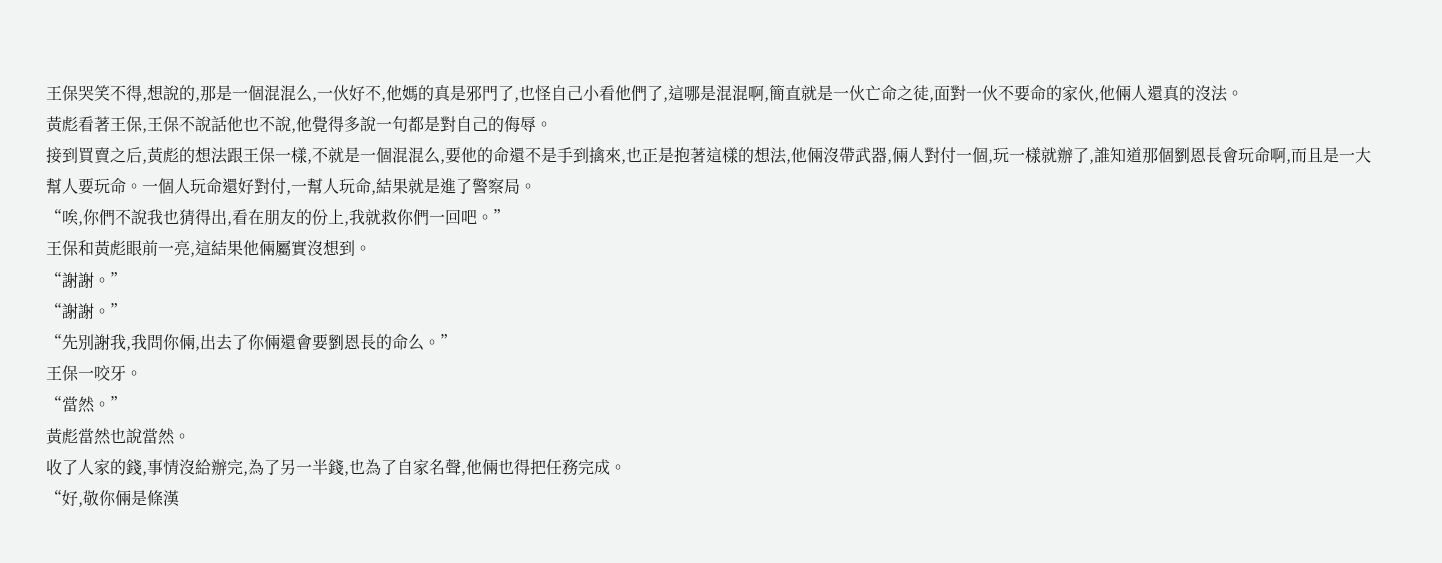王保哭笑不得,想說的,那是一個混混么,一伙好不,他媽的真是邪門了,也怪自己小看他們了,這哪是混混啊,簡直就是一伙亡命之徒,面對一伙不要命的家伙,他倆人還真的沒法。
黃彪看著王保,王保不說話他也不說,他覺得多說一句都是對自己的侮辱。
接到買賣之后,黃彪的想法跟王保一樣,不就是一個混混么,要他的命還不是手到擒來,也正是抱著這樣的想法,他倆沒帶武器,倆人對付一個,玩一樣就辦了,誰知道那個劉恩長會玩命啊,而且是一大幫人要玩命。一個人玩命還好對付,一幫人玩命,結果就是進了警察局。
“唉,你們不說我也猜得出,看在朋友的份上,我就救你們一回吧。”
王保和黃彪眼前一亮,這結果他倆屬實沒想到。
“謝謝。”
“謝謝。”
“先別謝我,我問你倆,出去了你倆還會要劉恩長的命么。”
王保一咬牙。
“當然。”
黃彪當然也說當然。
收了人家的錢,事情沒給辦完,為了另一半錢,也為了自家名聲,他倆也得把任務完成。
“好,敬你倆是條漢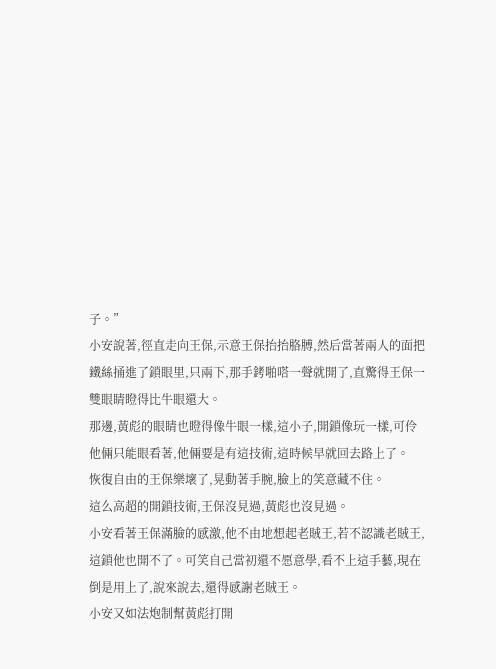子。”
小安說著,徑直走向王保,示意王保抬抬胳膊,然后當著兩人的面把鐵絲捅進了鎖眼里,只兩下,那手銬啪嗒一聲就開了,直驚得王保一雙眼睛瞪得比牛眼還大。
那邊,黃彪的眼睛也瞪得像牛眼一樣,這小子,開鎖像玩一樣,可伶他倆只能眼看著,他倆要是有這技術,這時候早就回去路上了。
恢復自由的王保樂壞了,晃動著手腕,臉上的笑意藏不住。
這么高超的開鎖技術,王保沒見過,黃彪也沒見過。
小安看著王保滿臉的感激,他不由地想起老賊王,若不認識老賊王,這鎖他也開不了。可笑自己當初還不愿意學,看不上這手藝,現在倒是用上了,說來說去,還得感謝老賊王。
小安又如法炮制幫黃彪打開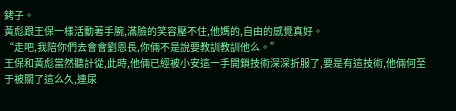銬子。
黃彪跟王保一樣活動著手腕,滿臉的笑容壓不住,他媽的,自由的感覺真好。
“走吧,我陪你們去會會劉恩長,你倆不是說要教訓教訓他么。”
王保和黃彪當然聽計從,此時,他倆已經被小安這一手開鎖技術深深折服了,要是有這技術,他倆何至于被關了這么久,連尿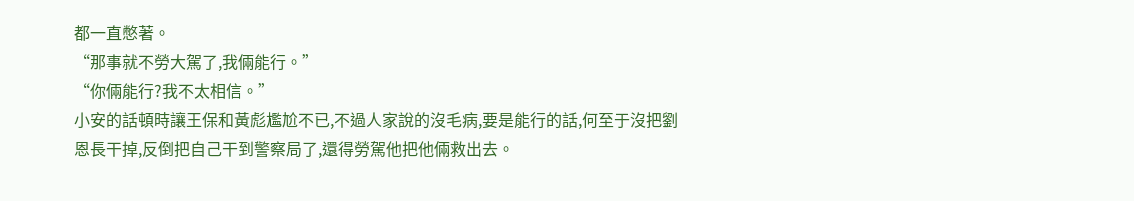都一直憋著。
“那事就不勞大駕了,我倆能行。”
“你倆能行?我不太相信。”
小安的話頓時讓王保和黃彪尷尬不已,不過人家說的沒毛病,要是能行的話,何至于沒把劉恩長干掉,反倒把自己干到警察局了,還得勞駕他把他倆救出去。